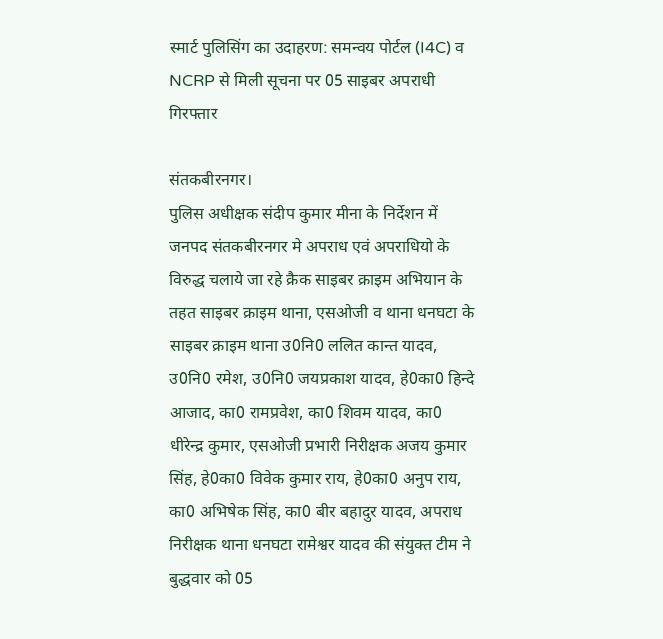स्मार्ट पुलिसिंग का उदाहरण: समन्वय पोर्टल (I4C) व NCRP से मिली सूचना पर 05 साइबर अपराधी गिरफ्तार

संतकबीरनगर।
पुलिस अधीक्षक संदीप कुमार मीना के निर्देशन में जनपद संतकबीरनगर मे अपराध एवं अपराधियो के विरुद्ध चलाये जा रहे क्रैक साइबर क्राइम अभियान के तहत साइबर क्राइम थाना, एसओजी व थाना धनघटा के साइबर क्राइम थाना उ0नि0 ललित कान्त यादव, उ0नि0 रमेश, उ0नि0 जयप्रकाश यादव, हे0का0 हिन्दे आजाद, का0 रामप्रवेश, का0 शिवम यादव, का0 धीरेन्द्र कुमार, एसओजी प्रभारी निरीक्षक अजय कुमार सिंह, हे0का0 विवेक कुमार राय, हे0का0 अनुप राय, का0 अभिषेक सिंह, का0 बीर बहादुर यादव, अपराध निरीक्षक थाना धनघटा रामेश्वर यादव की संयुक्त टीम ने बुद्धवार को 05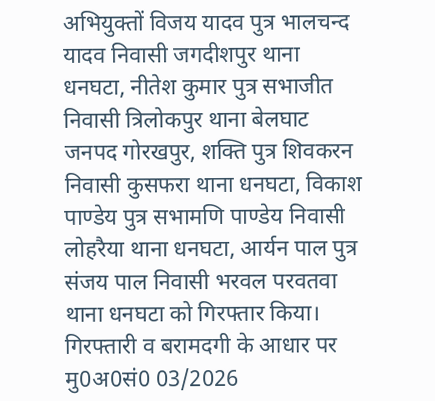अभियुक्तों विजय यादव पुत्र भालचन्द यादव निवासी जगदीशपुर थाना धनघटा, नीतेश कुमार पुत्र सभाजीत निवासी त्रिलोकपुर थाना बेलघाट जनपद गोरखपुर, शक्ति पुत्र शिवकरन निवासी कुसफरा थाना धनघटा, विकाश पाण्डेय पुत्र सभामणि पाण्डेय निवासी लोहरैया थाना धनघटा, आर्यन पाल पुत्र संजय पाल निवासी भरवल परवतवा थाना धनघटा को गिरफ्तार किया। गिरफ्तारी व बरामदगी के आधार पर मु0अ0सं0 03/2026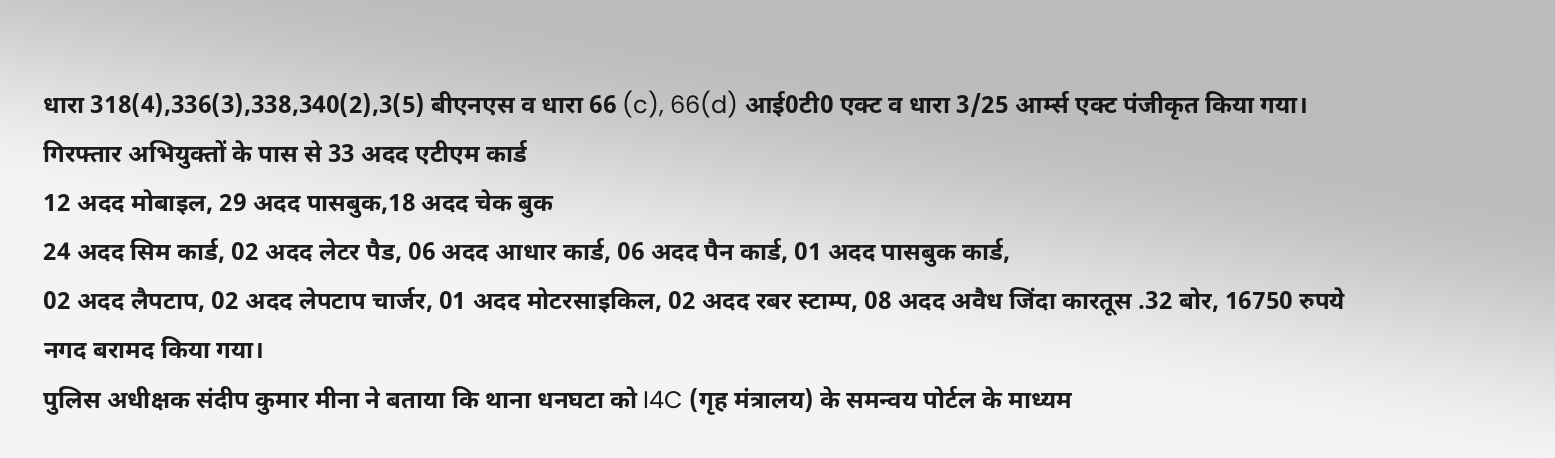धारा 318(4),336(3),338,340(2),3(5) बीएनएस व धारा 66 (c), 66(d) आई0टी0 एक्ट व धारा 3/25 आर्म्स एक्ट पंजीकृत किया गया।
गिरफ्तार अभियुक्तों के पास से 33 अदद एटीएम कार्ड
12 अदद मोबाइल, 29 अदद पासबुक,18 अदद चेक बुक
24 अदद सिम कार्ड, 02 अदद लेटर पैड, 06 अदद आधार कार्ड, 06 अदद पैन कार्ड, 01 अदद पासबुक कार्ड,
02 अदद लैपटाप, 02 अदद लेपटाप चार्जर, 01 अदद मोटरसाइकिल, 02 अदद रबर स्टाम्प, 08 अदद अवैध जिंदा कारतूस .32 बोर, 16750 रुपये नगद बरामद किया गया।
पुलिस अधीक्षक संदीप कुमार मीना ने बताया कि थाना धनघटा को I4C (गृह मंत्रालय) के समन्वय पोर्टल के माध्यम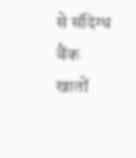से संदिग्ध बैंक खातों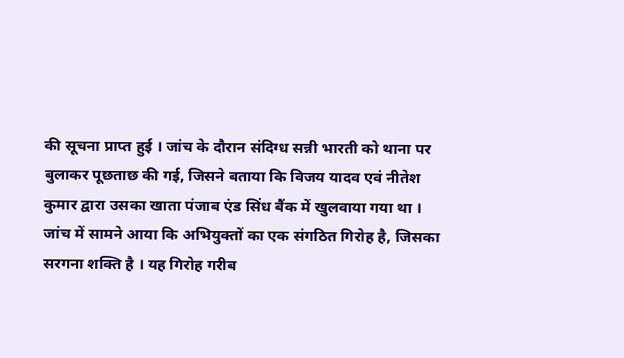की सूचना प्राप्त हुई । जांच के दौरान संदिग्ध सन्नी भारती को थाना पर बुलाकर पूछताछ की गई, जिसने बताया कि विजय यादव एवं नीतेश कुमार द्वारा उसका खाता पंजाब एंड सिंध बैंक में खुलवाया गया था ।
जांच में सामने आया कि अभियुक्तों का एक संगठित गिरोह है, जिसका सरगना शक्ति है । यह गिरोह गरीब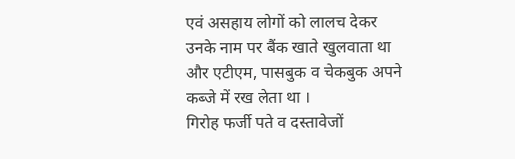एवं असहाय लोगों को लालच देकर उनके नाम पर बैंक खाते खुलवाता था और एटीएम, पासबुक व चेकबुक अपने कब्जे में रख लेता था ।
गिरोह फर्जी पते व दस्तावेजों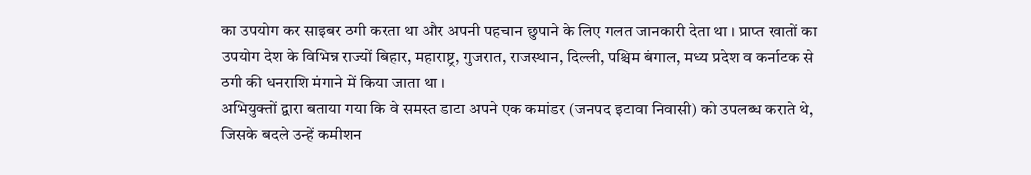का उपयोग कर साइबर ठगी करता था और अपनी पहचान छुपाने के लिए गलत जानकारी देता था । प्राप्त खातों का उपयोग देश के विभिन्न राज्यों बिहार, महाराष्ट्र, गुजरात, राजस्थान, दिल्ली, पश्चिम बंगाल, मध्य प्रदेश व कर्नाटक से ठगी की धनराशि मंगाने में किया जाता था ।
अभियुक्तों द्वारा बताया गया कि वे समस्त डाटा अपने एक कमांडर (जनपद इटावा निवासी) को उपलब्ध कराते थे, जिसके बदले उन्हें कमीशन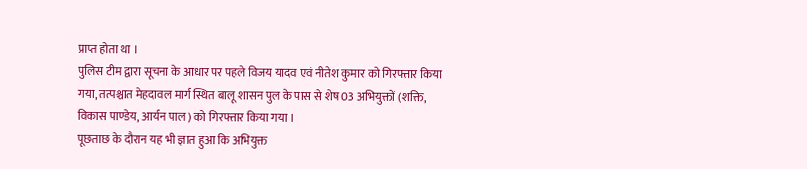प्राप्त होता था ।
पुलिस टीम द्वारा सूचना के आधार पर पहले विजय यादव एवं नीतेश कुमार को गिरफ्तार किया गया, तत्पश्चात मेहदावल मार्ग स्थित बालू शासन पुल के पास से शेष 03 अभियुक्तों (शक्ति, विकास पाण्डेय, आर्यन पाल) को गिरफ्तार किया गया ।
पूछताछ के दौरान यह भी ज्ञात हुआ कि अभियुक्त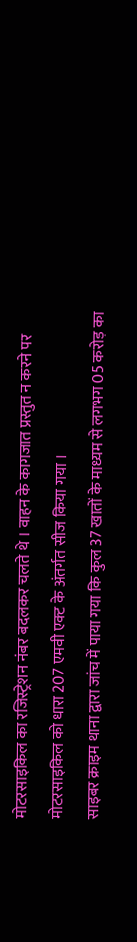मोटरसाइकिल का रजिस्ट्रेशन नंबर बदलकर चलते थे । वाहन के कागजात प्रस्तुत न करने पर मोटरसाइकिल को धारा 207 एमवी एक्ट के अंतर्गत सीज किया गया ।
साइबर क्राइम थाना द्वारा जांच में पाया गया कि कुल 37 खातों के माध्यम से लगभग 05 करोड़ का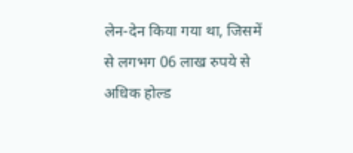लेन-देन किया गया था, जिसमें से लगभग 06 लाख रुपये से अधिक होल्ड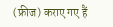(फ्रीज) कराए गए हैं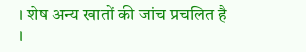। शेष अन्य खातों की जांच प्रचलित है ।